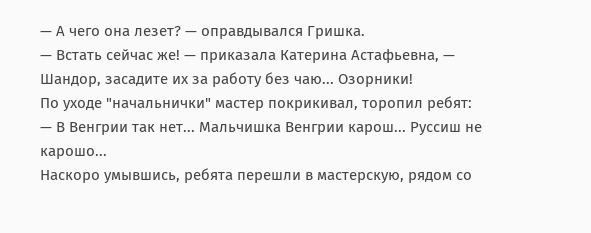— А чего она лезет? — оправдывался Гришка.
— Встать сейчас же! — приказала Катерина Астафьевна, — Шандор, засадите их за работу без чаю... Озорники!
По уходе "начальнички" мастер покрикивал, торопил ребят:
— В Венгрии так нет... Мальчишка Венгрии карош... Руссиш не карошо...
Наскоро умывшись, ребята перешли в мастерскую, рядом со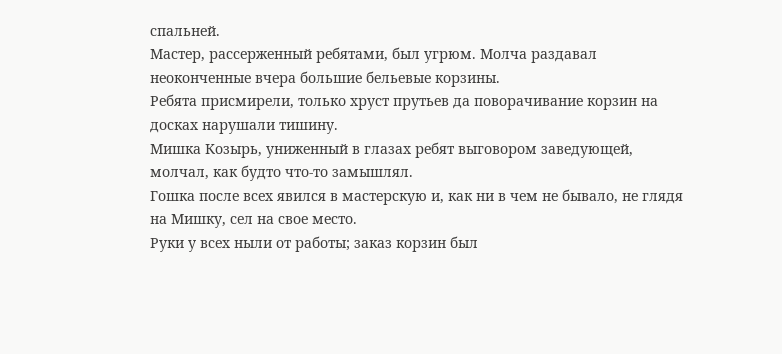спальней.
Мастер, рассерженный ребятами, был угрюм. Молча раздавал неоконченные вчера большие бельевые корзины.
Ребята присмирели, только хруст прутьев да поворачивание корзин на досках нарушали тишину.
Мишка Козырь, униженный в глазах ребят выговором заведующей, молчал, как будто что-то замышлял.
Гошка после всех явился в мастерскую и, как ни в чем не бывало, не глядя на Мишку, сел на свое место.
Руки у всех ныли от работы; заказ корзин был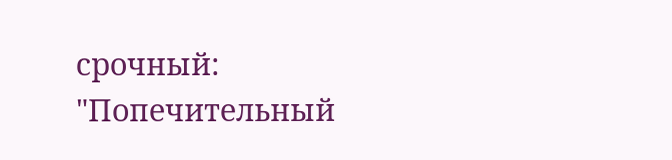срочный: "Попечительный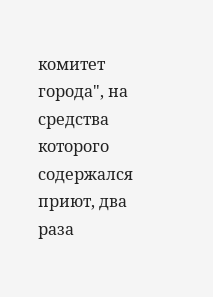комитет города", на средства которого содержался приют, два раза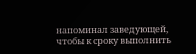напоминал заведующей, чтобы к сроку выполнить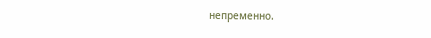непременно.